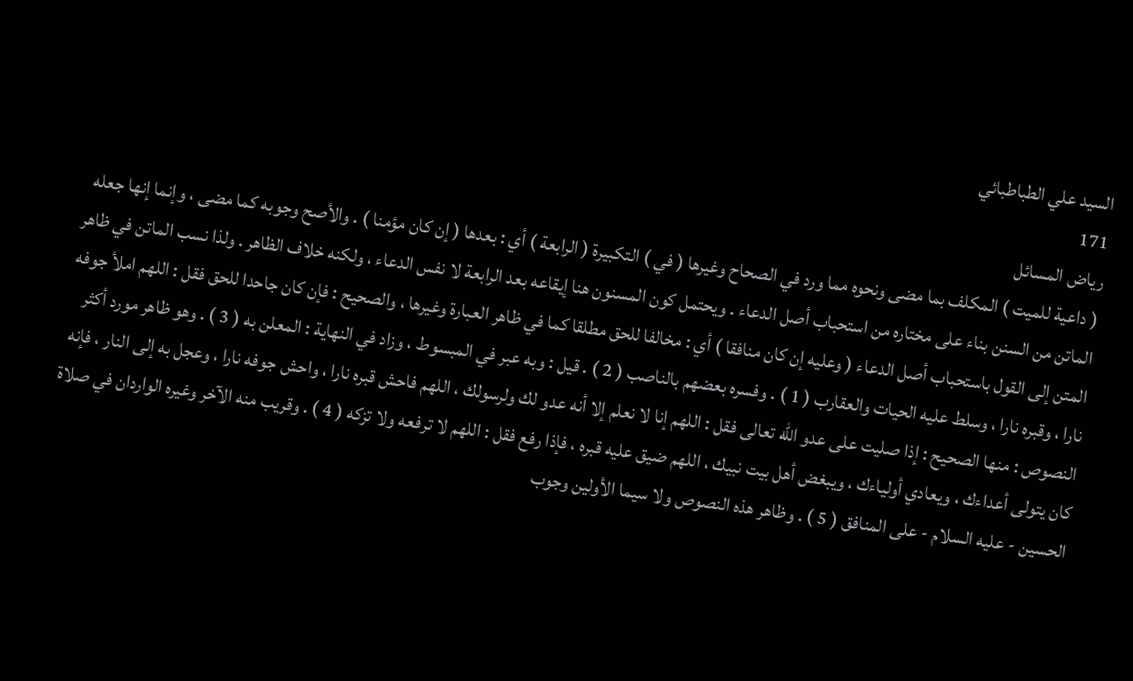السيد علي الطباطبائي
171
رياض المسائل
( داعية للميت ) المكلف بما مضى ونحوه مما ورد في الصحاح وغيرها ( في ) التكبيرة ( الرابعة ) أي : بعدها ( إن كان مؤمنا ) . والأصح وجوبه كما مضى ، وإنما إنها جعله الماتن من السنن بناء على مختاره من استحباب أصل الدعاء . ويحتمل كون المسنون هنا إيقاعه بعد الرابعة لا نفس الدعاء ، ولكنه خلاف الظاهر . ولذا نسب الماتن في ظاهر المتن إلى القول باستحباب أصل الدعاء ( وعليه إن كان منافقا ) أي : مخالفا للحق مطلقا كما في ظاهر العبارة وغيرها ، والصحيح : فإن كان جاحدا للحق فقل : اللهم املأ جوفه نارا ، وقبره نارا ، وسلط عليه الحيات والعقارب ( 1 ) . وفسره بعضهم بالناصب ( 2 ) . قيل : وبه عبر في المبسوط ، وزاد في النهاية : المعلن به ( 3 ) . وهو ظاهر مورد أكثر النصوص : منها الصحيح : إذا صليت على عدو الله تعالى فقل : اللهم إنا لا نعلم إلا أنه عدو لك ولرسولك ، اللهم فاحش قبره نارا ، واحش جوفه نارا ، وعجل به إلى النار ، فإنه كان يتولى أعداءك ، ويعادي أولياءك ، ويبغض أهل بيت نبيك ، اللهم ضيق عليه قبره ، فإذا رفع فقل : اللهم لا ترفعه ولا تزكه ( 4 ) . وقريب منه الآخر وغيره الواردان في صلاة الحسين - عليه السلام - على المنافق ( 5 ) . وظاهر هذه النصوص ولا سيما الأولين وجوب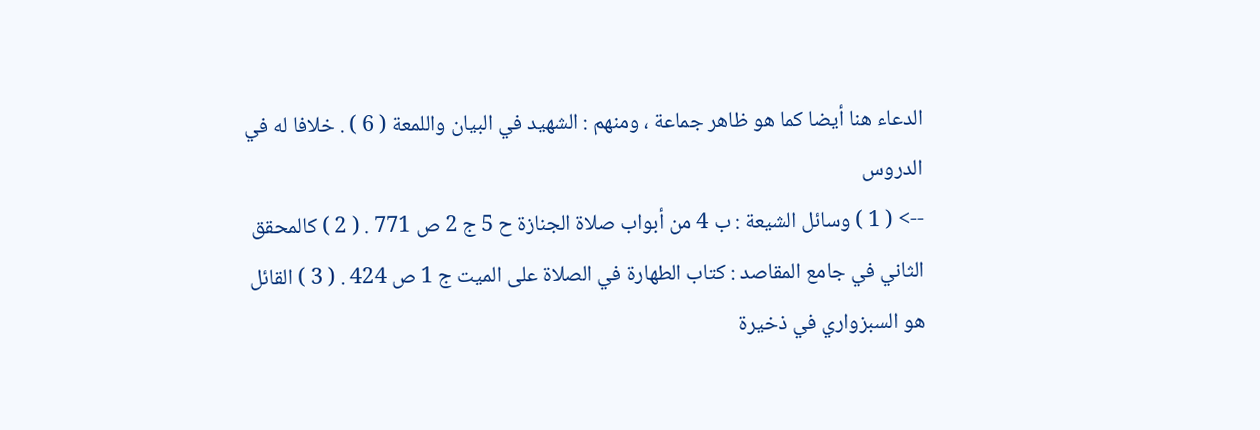الدعاء هنا أيضا كما هو ظاهر جماعة ، ومنهم : الشهيد في البيان واللمعة ( 6 ) . خلافا له في الدروس
--> ( 1 ) وسائل الشيعة : ب 4 من أبواب صلاة الجنازة ح 5 ج 2 ص 771 . ( 2 ) كالمحقق الثاني في جامع المقاصد : كتاب الطهارة في الصلاة على الميت ج 1 ص 424 . ( 3 ) القائل هو السبزواري في ذخيرة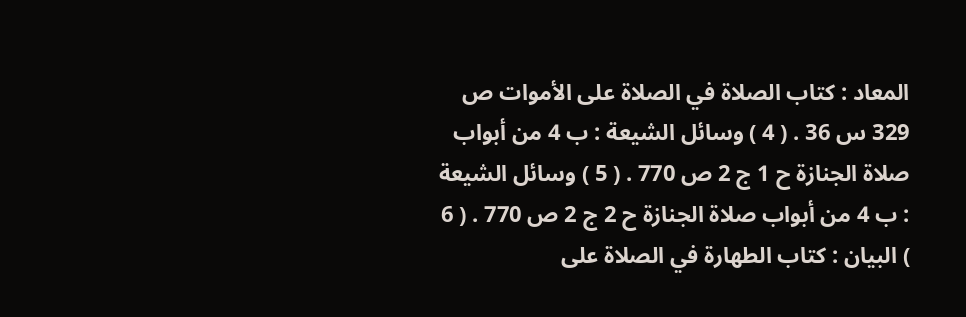المعاد : كتاب الصلاة في الصلاة على الأموات ص 329 س 36 . ( 4 ) وسائل الشيعة : ب 4 من أبواب صلاة الجنازة ح 1 ج 2 ص 770 . ( 5 ) وسائل الشيعة : ب 4 من أبواب صلاة الجنازة ح 2 ج 2 ص 770 . ( 6 ) البيان : كتاب الطهارة في الصلاة على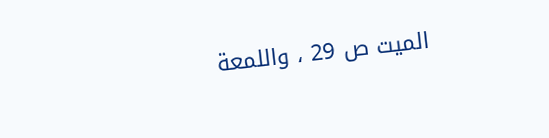الميت ص 29 ، واللمعة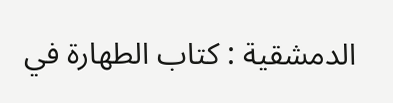الدمشقية : كتاب الطهارة في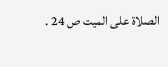الصلاة على الميت ص 24 .